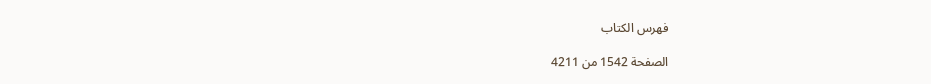فهرس الكتاب

الصفحة 1542 من 4211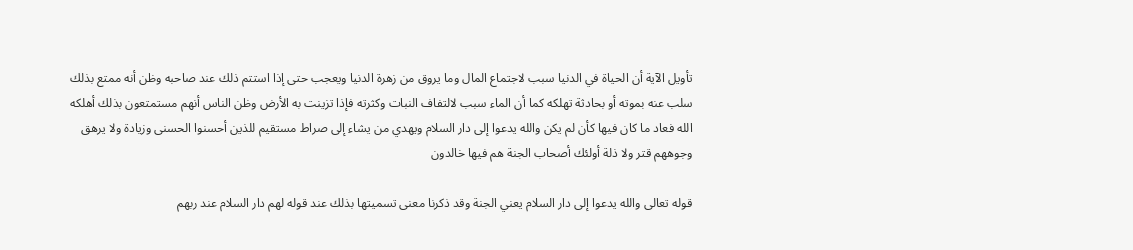تأويل الآية أن الحياة في الدنيا سبب لاجتماع المال وما يروق من زهرة الدنيا ويعجب حتى إذا استتم ذلك عند صاحبه وظن أنه ممتع بذلك سلب عنه بموته أو بحادثة تهلكه كما أن الماء سبب لالتفاف النبات وكثرته فإذا تزينت به الأرض وظن الناس أنهم مستمتعون بذلك أهلكه الله فعاد ما كان فيها كأن لم يكن والله يدعوا إلى دار السلام ويهدي من يشاء إلى صراط مستقيم للذين أحسنوا الحسنى وزيادة ولا يرهق وجوههم قتر ولا ذلة أولئك أصحاب الجنة هم فيها خالدون

قوله تعالى والله يدعوا إلى دار السلام يعني الجنة وقد ذكرنا معنى تسميتها بذلك عند قوله لهم دار السلام عند ربهم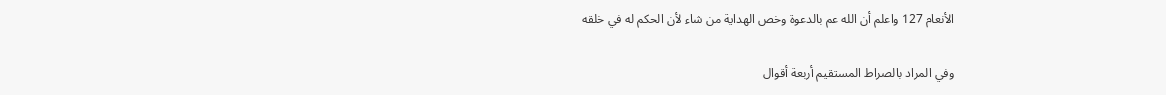الأنعام 127 واعلم أن الله عم بالدعوة وخص الهداية من شاء لأن الحكم له في خلقه

وفي المراد بالصراط المستقيم أربعة أقوال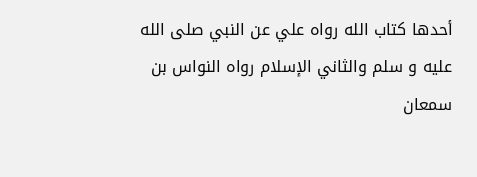أحدها كتاب الله رواه علي عن النبي صلى الله عليه و سلم والثاني الإسلام رواه النواس بن سمعان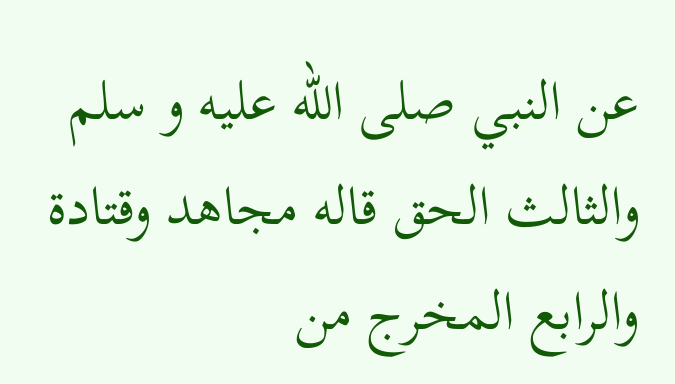عن النبي صلى الله عليه و سلم والثالث الحق قاله مجاهد وقتادة والرابع المخرج من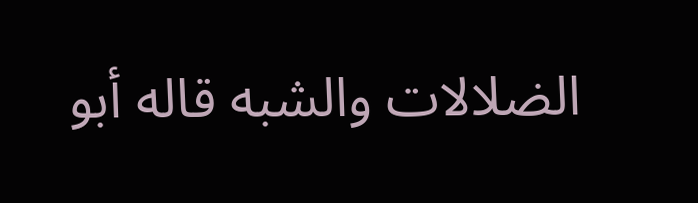الضلالات والشبه قاله أبو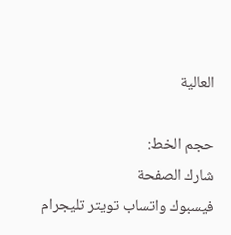العالية

حجم الخط:
شارك الصفحة
فيسبوك واتساب تويتر تليجرام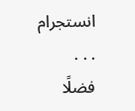انستجرام
. . .
فضلًا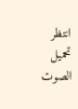انتظر تحميل الصوت